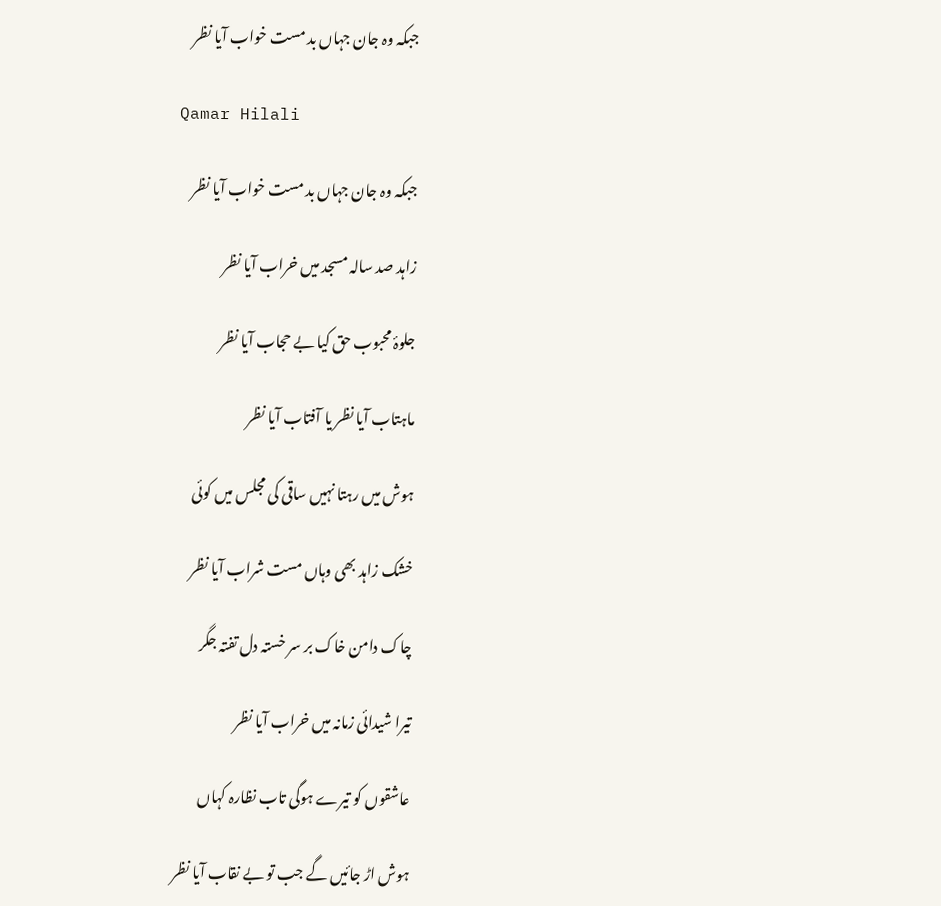جبکہ وہ جان جہاں بد مست خواب آیا نظر

Qamar Hilali

جبکہ وہ جان جہاں بد مست خواب آیا نظر

زاہد صد سالہ مسجد میں خراب آیا نظر

جلوۂ محبوب حق کیا بے حجاب آیا نظر

ماہتاب آیا نظر یا آفتاب آیا نظر

ہوش میں رہتا نہیں ساقی کی مجلس میں کوئی

خشک زاہد بھی وہاں مست شراب آیا نظر

چاک دامن خاک بر سر خستہ دل تفتہ جگر

تیرا شیدائی زمانہ میں خراب آیا نظر

عاشقوں کو تیرے ہوگی تاب نظارہ کہاں

ہوش اڑ جائیں گے جب تو بے نقاب آیا نظر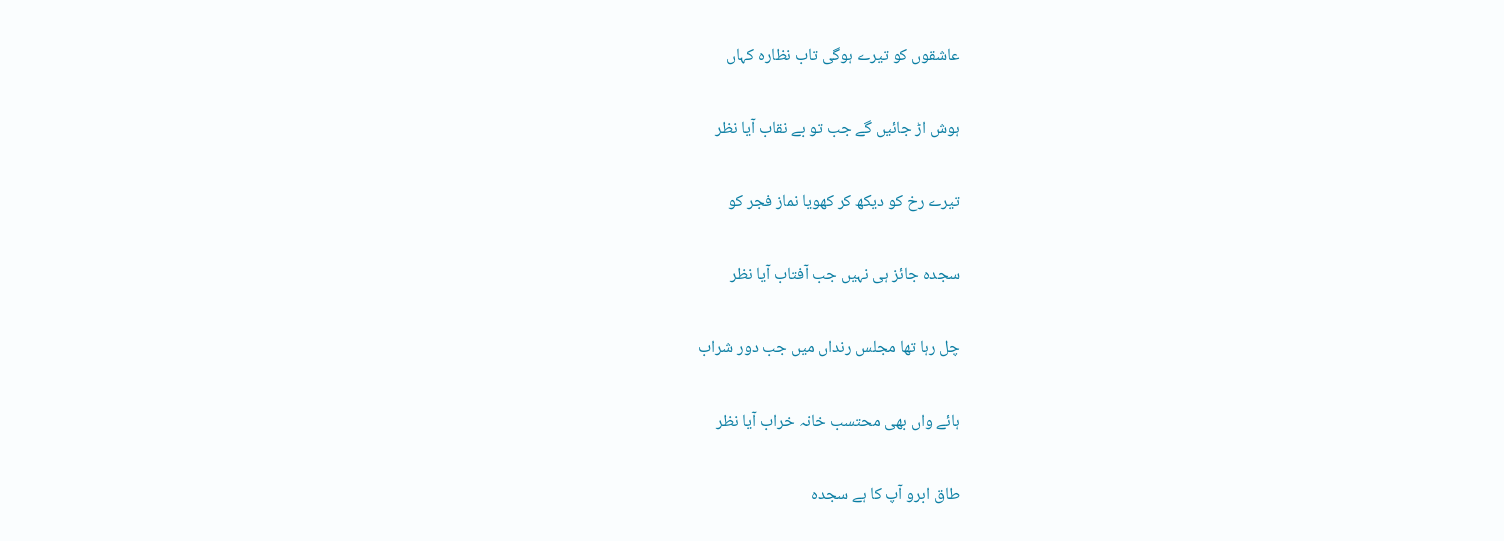عاشقوں کو تیرے ہوگی تاب نظارہ کہاں

ہوش اڑ جائیں گے جب تو بے نقاب آیا نظر

تیرے رخ کو دیکھ کر کھویا نماز فجر کو

سجدہ جائز ہی نہیں جب آفتاب آیا نظر

چل رہا تھا مجلس رنداں میں جب دور شراب

ہائے واں بھی محتسب خانہ خراب آیا نظر

طاق ابرو آپ کا ہے سجدہ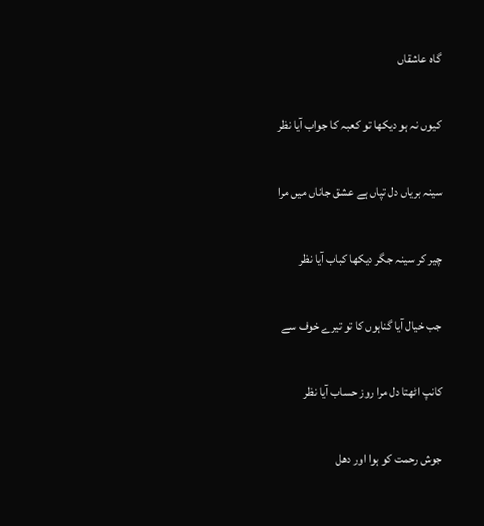گاہ عاشقاں

کیوں نہ ہو دیکھا تو کعبہ کا جواب آیا نظر

سینہ بریاں دل تپاں ہے عشق جاناں میں مرا

چیر کر سینہ جگر دیکھا کباب آیا نظر

جب خیال آیا گناہوں کا تو تیرے خوف سے

کانپ اٹھتا دل مرا روز حساب آیا نظر

جوش رحمت کو ہوا اور دھل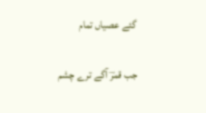گئے عصیاں تمام

جب قمرؔ آگے ترے چشم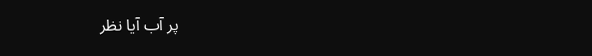پر آب آیا نظر